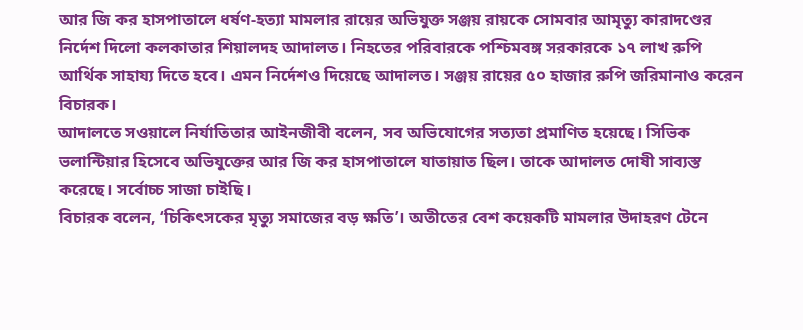আর জি কর হাসপাতালে ধর্ষণ-হত্যা মামলার রায়ের অভিযুক্ত সঞ্জয় রায়কে সোমবার আমৃত্যু কারাদণ্ডের নির্দেশ দিলো কলকাতার শিয়ালদহ আদালত। নিহতের পরিবারকে পশ্চিমবঙ্গ সরকারকে ১৭ লাখ রুপি আর্থিক সাহায্য দিতে হবে। এমন নির্দেশও দিয়েছে আদালত। সঞ্জয় রায়ের ৫০ হাজার রুপি জরিমানাও করেন বিচারক।
আদালতে সওয়ালে নির্যাতিতার আইনজীবী বলেন, সব অভিযোগের সত্যতা প্রমাণিত হয়েছে। সিভিক ভলান্টিয়ার হিসেবে অভিযুক্তের আর জি কর হাসপাতালে যাতায়াত ছিল। তাকে আদালত দোষী সাব্যস্ত করেছে। সর্বোচ্চ সাজা চাইছি।
বিচারক বলেন, ‘চিকিৎসকের মৃত্যু সমাজের বড় ক্ষতি’। অতীতের বেশ কয়েকটি মামলার উদাহরণ টেনে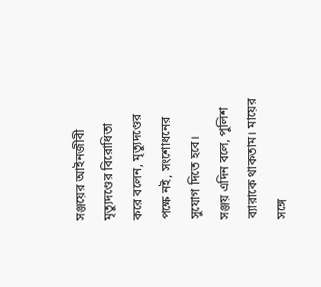সঞ্জয়ের আইনজীবী মৃত্যুদণ্ডের বিরোধিতা করে বলেন, মৃত্যুদণ্ডের পক্ষে নই, সংশোধনের সুযোগ দিতে হবে।
সঞ্জয় এদিন বলে, পুলিশ ব্যারাকে থাকতাম। মায়ের সঙ্গে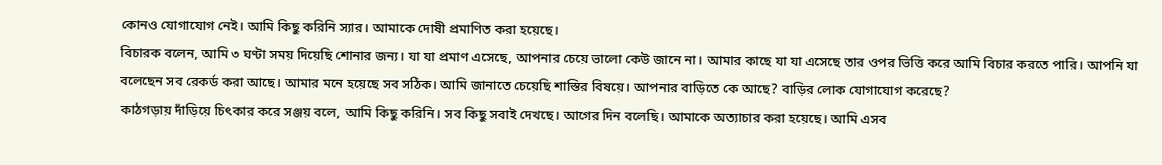কোনও যোগাযোগ নেই। আমি কিছু করিনি স্যার। আমাকে দোষী প্রমাণিত করা হয়েছে।
বিচারক বলেন, আমি ৩ ঘণ্টা সময় দিয়েছি শোনার জন্য। যা যা প্রমাণ এসেছে, আপনার চেয়ে ভালো কেউ জানে না। আমার কাছে যা যা এসেছে তার ওপর ভিত্তি করে আমি বিচার করতে পারি। আপনি যা বলেছেন সব রেকর্ড করা আছে। আমার মনে হয়েছে সব সঠিক। আমি জানাতে চেয়েছি শাস্তির বিষয়ে। আপনার বাড়িতে কে আছে? বাড়ির লোক যোগাযোগ করেছে?
কাঠগড়ায় দাঁড়িয়ে চিৎকার করে সঞ্জয় বলে, আমি কিছু করিনি। সব কিছু সবাই দেখছে। আগের দিন বলেছি। আমাকে অত্যাচার করা হয়েছে। আমি এসব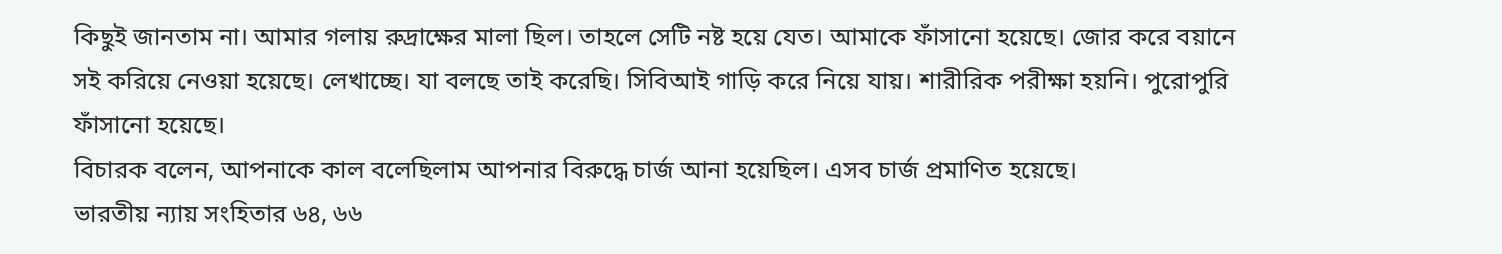কিছুই জানতাম না। আমার গলায় রুদ্রাক্ষের মালা ছিল। তাহলে সেটি নষ্ট হয়ে যেত। আমাকে ফাঁসানো হয়েছে। জোর করে বয়ানে সই করিয়ে নেওয়া হয়েছে। লেখাচ্ছে। যা বলছে তাই করেছি। সিবিআই গাড়ি করে নিয়ে যায়। শারীরিক পরীক্ষা হয়নি। পুরোপুরি ফাঁসানো হয়েছে।
বিচারক বলেন, আপনাকে কাল বলেছিলাম আপনার বিরুদ্ধে চার্জ আনা হয়েছিল। এসব চার্জ প্রমাণিত হয়েছে।
ভারতীয় ন্যায় সংহিতার ৬৪, ৬৬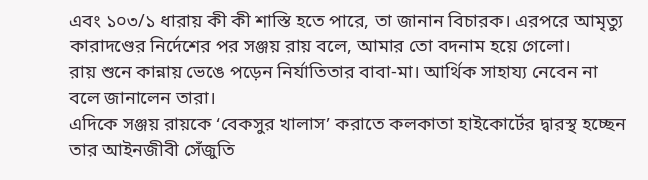এবং ১০৩/১ ধারায় কী কী শাস্তি হতে পারে, তা জানান বিচারক। এরপরে আমৃত্যু কারাদণ্ডের নির্দেশের পর সঞ্জয় রায় বলে, আমার তো বদনাম হয়ে গেলো।
রায় শুনে কান্নায় ভেঙে পড়েন নির্যাতিতার বাবা-মা। আর্থিক সাহায্য নেবেন না বলে জানালেন তারা।
এদিকে সঞ্জয় রায়কে ‘বেকসুর খালাস’ করাতে কলকাতা হাইকোর্টের দ্বারস্থ হচ্ছেন তার আইনজীবী সেঁজুতি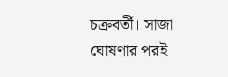চক্রবর্তী। সাজা ঘোষণার পরই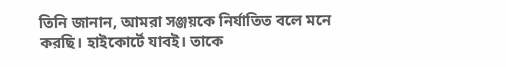তিনি জানান, আমরা সঞ্জয়কে নির্যাতিত বলে মনে করছি। হাইকোর্টে যাবই। তাকে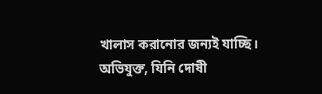খালাস করানোর জন্যই যাচ্ছি। অভিযুক্ত, যিনি দোষী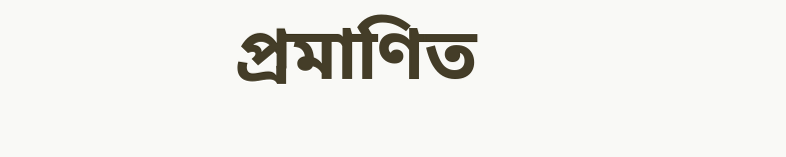প্রমাণিত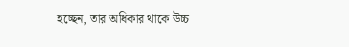হচ্ছেন, তার অধিকার থাকে উচ্চ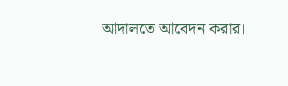আদালতে আবেদন করার।